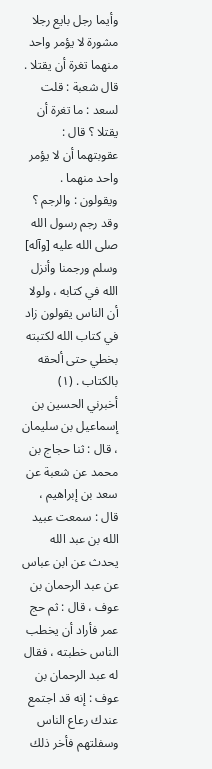وأيما رجل بايع رجلا مشورة لا يؤمر واحد منهما تغرة أن يقتلا . قال شعبة : قلت لسعد : ما تغرة أن يقتلا ؟ قال : عقوبتهما أن لا يؤمر واحد منهما . ويقولون : والرجم ؟ وقد رجم رسول الله صلی الله عليه [وآله] وسلم ورجمنا وأنزل الله في كتابه ، ولولا أن الناس يقولون زاد في كتاب الله لكتبته بخطي حتی ألحقه بالكتاب . (١)
أخبرني الحسين بن إسماعيل بن سليمان ، قال : ثنا حجاج بن محمد عن شعبة عن سعد بن إبراهيم ، قال : سمعت عبيد الله بن عبد الله يحدث عن ابن عباس عن عبد الرحمان بن عوف ، قال : ثم حج عمر فأراد أن يخطب الناس خطبته ، فقال له عبد الرحمان بن عوف : إنه قد اجتمع عندك رعاع الناس وسفلتهم فأخر ذلك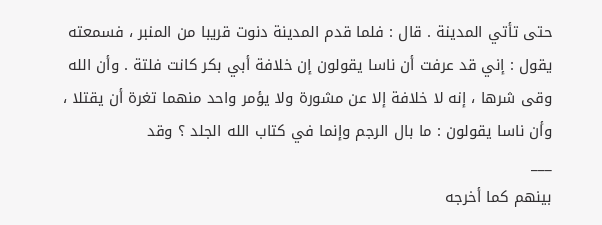حتی تأتي المدينة . قال : فلما قدم المدينة دنوت قريبا من المنبر ، فسمعته يقول : إني قد عرفت أن ناسا يقولون إن خلافة أبي بكر كانت فلتة . وأن الله وقی شرها ، إنه لا خلافة إلا عن مشورة ولا يؤمر واحد منهما تغرة أن يقتلا ، وأن ناسا يقولون : ما بال الرجم وإنما في كتاب الله الجلد ؟ وقد
___
بينهم كما أخرجه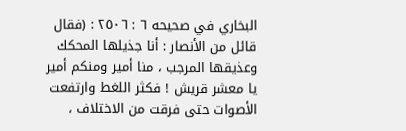البخاري في صحيحه ٦ : ٢٥٠٦ : (فقال قائل من الأنصار : أنا جذيلها المحكك وعذيقها المرجب ، منا أمير ومنكم أمير يا معشر قريش ! فكثر اللغط وارتفعت الأصوات حتی فرقت من الاختلاف ،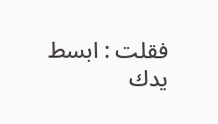فقلت : ابسط يدك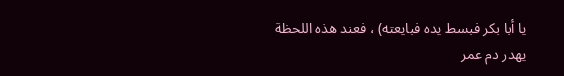يا أبا بكر فبسط يده فبايعته) ، فعند هذه اللحظة يهدر دم عمر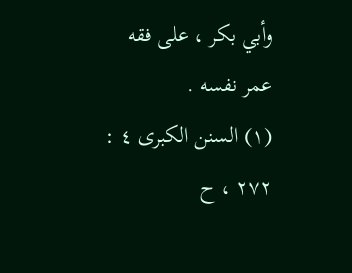وأبي بكر ، علی فقه عمر نفسه .
(١) السنن الكبری ٤ : ٢٧٢ ، ح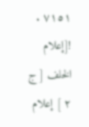٧١٥١ .
![إعلام الخلف [ ج ٢ ] إعلام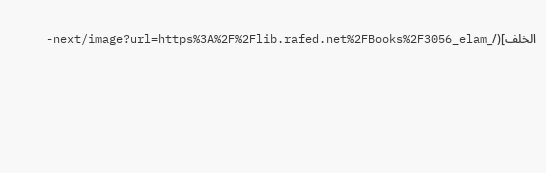الخلف](/_next/image?url=https%3A%2F%2Flib.rafed.net%2FBooks%2F3056_elam-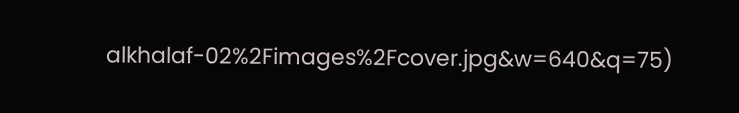alkhalaf-02%2Fimages%2Fcover.jpg&w=640&q=75)